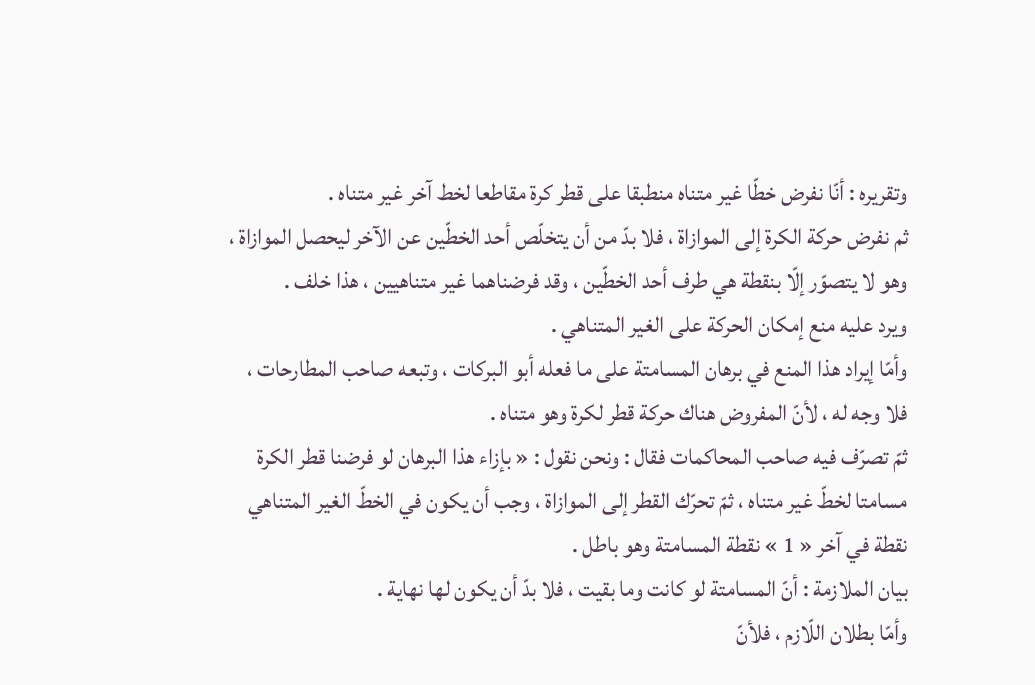وتقريره : أنّا نفرض خطّا غير متناه منطبقا على قطر كرة مقاطعا لخط آخر غير متناه .
ثم نفرض حركة الكرة إلى الموازاة ، فلا بدّ من أن يتخلّص أحد الخطّين عن الآخر ليحصل الموازاة ، وهو لا يتصوّر إلّا بنقطة هي طرف أحد الخطّين ، وقد فرضناهما غير متناهيين ، هذا خلف .
ويرد عليه منع إمكان الحركة على الغير المتناهي .
وأمّا إيراد هذا المنع في برهان المسامتة على ما فعله أبو البركات ، وتبعه صاحب المطارحات ، فلا وجه له ، لأنّ المفروض هناك حركة قطر لكرة وهو متناه .
ثمّ تصرّف فيه صاحب المحاكمات فقال : ونحن نقول : « بإزاء هذا البرهان لو فرضنا قطر الكرة مسامتا لخطّ غير متناه ، ثمّ تحرّك القطر إلى الموازاة ، وجب أن يكون في الخطّ الغير المتناهي نقطة في آخر « 1 » نقطة المسامتة وهو باطل .
بيان الملازمة : أنّ المسامتة لو كانت وما بقيت ، فلا بدّ أن يكون لها نهاية .
وأمّا بطلان اللّازم ، فلأنّ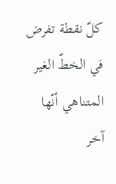كلّ نقطة تفرض في الخطّ الغير المتناهي أنّها آخر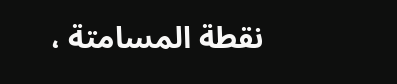نقطة المسامتة ،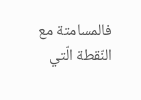فالمسامتة مع النّقطة الّتي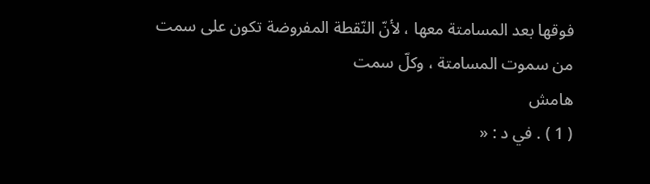فوقها بعد المسامتة معها ، لأنّ النّقطة المفروضة تكون على سمت من سموت المسامتة ، وكلّ سمت
هامش
( 1 ) . في د : «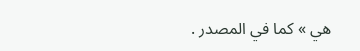هي » كما في المصدر .